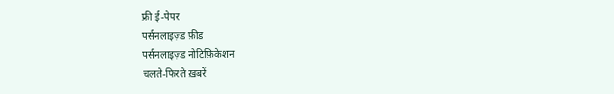फ्री ई-पेपर
पर्सनलाइज़्ड फ़ीड
पर्सनलाइज़्ड नोटिफ़िकेशन
चलते-फिरते ख़बरें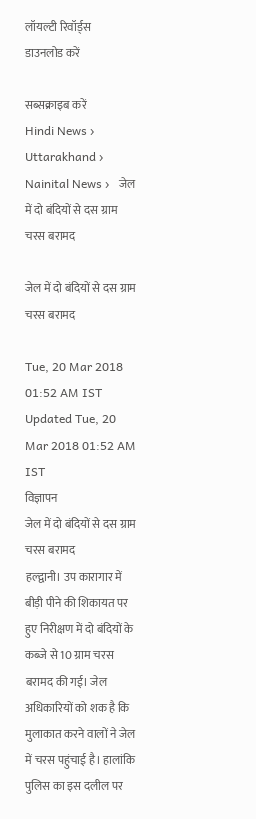लॉयल्टी रिवॉर्ड्स
डाउनलोड करें

सब्सक्राइब करें
Hindi News ›   Uttarakhand ›   Nainital News ›   जेल में दो बंदियों से दस ग्राम चरस बरामद

जेल में दो बंदियों से दस ग्राम चरस बरामद

Tue, 20 Mar 2018 01:52 AM IST
Updated Tue, 20 Mar 2018 01:52 AM IST
विज्ञापन
जेल में दो बंदियों से दस ग्राम चरस बरामद
हल्द्वानी। उप कारागार में बीड़ी पीने की शिकायत पर हुए निरीक्षण में दो बंदियों के कब्जे से 10 ग्राम चरस बरामद की गई। जेल अधिकारियों को शक है कि मुलाकात करने वालों ने जेल में चरस पहुंचाई है। हालांकि पुलिस का इस दलील पर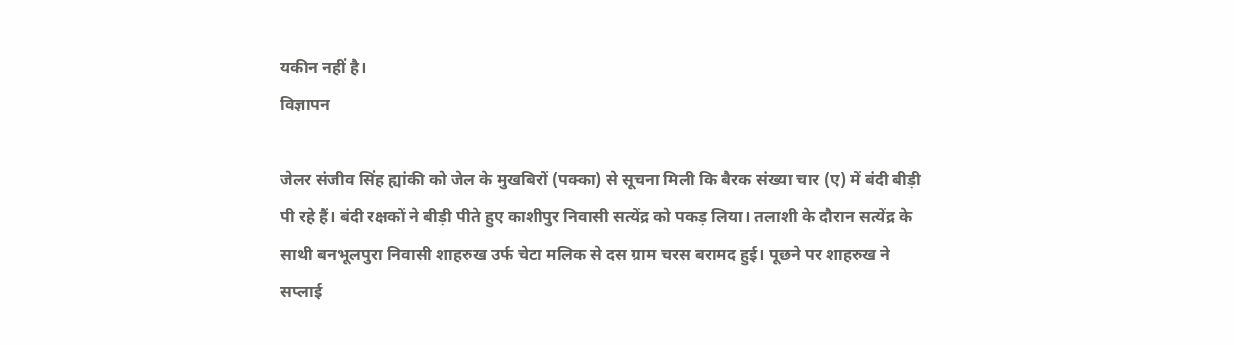यकीन नहीं है।
विज्ञापन

जेलर संजीव सिंह ह्यांकी को जेल के मुखबिरों (पक्का) से सूचना मिली कि बैरक संख्या चार (ए) में बंदी बीड़ी पी रहे हैं। बंदी रक्षकों ने बीड़ी पीते हुए काशीपुर निवासी सत्येंद्र को पकड़ लिया। तलाशी के दौरान सत्येंद्र के साथी बनभूलपुरा निवासी शाहरुख उर्फ चेटा मलिक से दस ग्राम चरस बरामद हुई। पूछने पर शाहरुख ने सप्लाई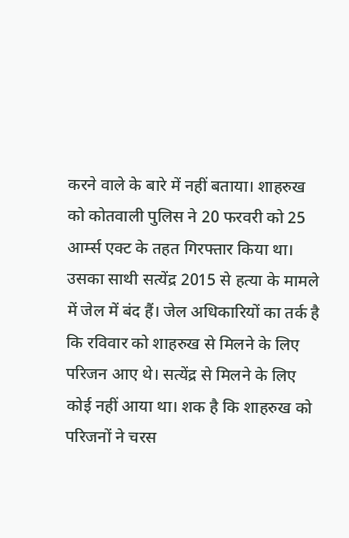करने वाले के बारे में नहीं बताया। शाहरुख को कोतवाली पुलिस ने 20 फरवरी को 25 आर्म्स एक्ट के तहत गिरफ्तार किया था। उसका साथी सत्येंद्र 2015 से हत्या के मामले में जेल में बंद हैं। जेल अधिकारियों का तर्क है कि रविवार को शाहरुख से मिलने के लिए परिजन आए थे। सत्येंद्र से मिलने के लिए कोई नहीं आया था। शक है कि शाहरुख को परिजनों ने चरस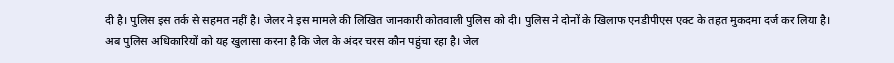दी है। पुलिस इस तर्क से सहमत नहीं है। जेलर ने इस मामले की लिखित जानकारी कोतवाली पुलिस को दी। पुलिस ने दोनों के खिलाफ एनडीपीएस एक्ट के तहत मुकदमा दर्ज कर लिया है। अब पुलिस अधिकारियों को यह खुलासा करना है कि जेल के अंदर चरस कौन पहुंचा रहा है। जेल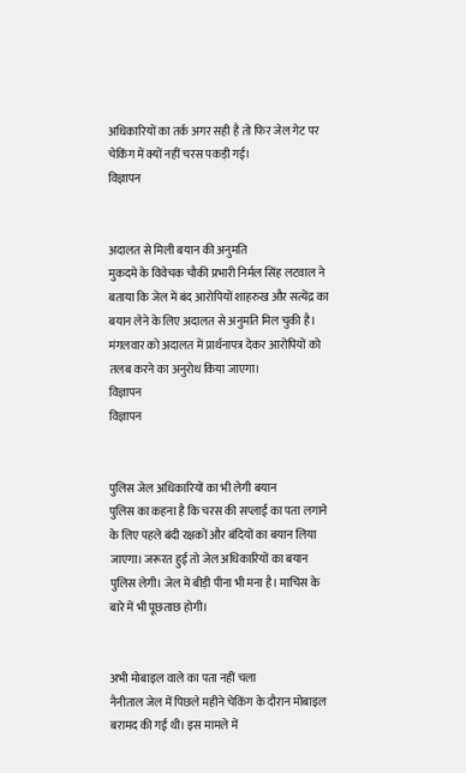अधिकारियों का तर्क अगर सही है तो फिर जेल गेट पर चेकिंग में क्यों नहीं चरस पकड़ी गई।
विज्ञापन


अदालत से मिली बयान की अनुमति
मुकदमे के विवेचक चौकी प्रभारी निर्मल सिंह लटवाल ने बताया कि जेल में बंद आरोपियों शाहरुख और सत्येंद्र का बयान लेने के लिए अदालत से अनुमति मिल चुकी है। मंगलवार को अदालत में प्रार्थनापत्र देकर आरोपियों को तलब करने का अनुरोध किया जाएगा।
विज्ञापन
विज्ञापन


पुलिस जेल अधिकारियों का भी लेगी बयान
पुलिस का कहना है कि चरस की सप्लाई का पता लगाने के लिए पहले बंदी रक्षकों और बंदियों का बयान लिया जाएगा। जरूरत हुई तो जेल अधिकारियों का बयान पुलिस लेगी। जेल में बीड़ी पीना भी मना है। माचिस के बारे में भी पूछताछ होगी।


अभी मोबाइल वाले का पता नहीं चला
नैनीताल जेल में पिछले महीने चेकिंग के दौरान मोबाइल बरामद की गई थी। इस मामले में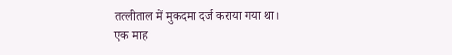तत्लीताल में मुकदमा दर्ज कराया गया था। एक माह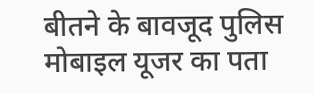बीतने के बावजूद पुलिस मोबाइल यूजर का पता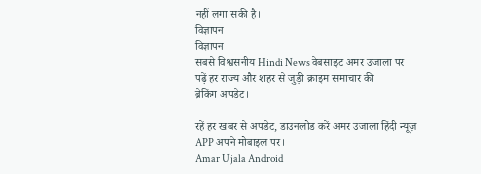नहीं लगा सकी है।
विज्ञापन
विज्ञापन
सबसे विश्वसनीय Hindi News वेबसाइट अमर उजाला पर पढ़ें हर राज्य और शहर से जुड़ी क्राइम समाचार की
ब्रेकिंग अपडेट।

रहें हर खबर से अपडेट, डाउनलोड करें अमर उजाला हिंदी न्यूज़ APP अपने मोबाइल पर।
Amar Ujala Android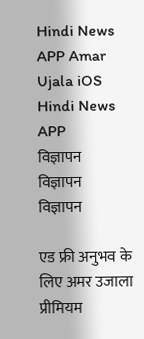Hindi News APP Amar Ujala iOS Hindi News APP
विज्ञापन
विज्ञापन
विज्ञापन

एड फ्री अनुभव के लिए अमर उजाला प्रीमियम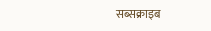सब्सक्राइब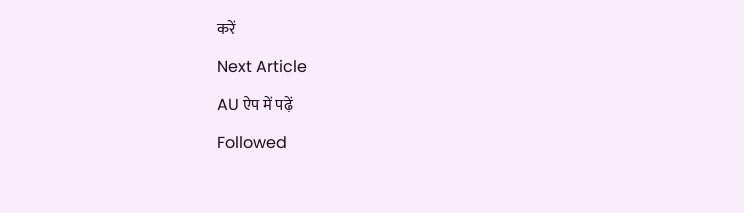करें

Next Article

AU ऐप में पढ़ें

Followed